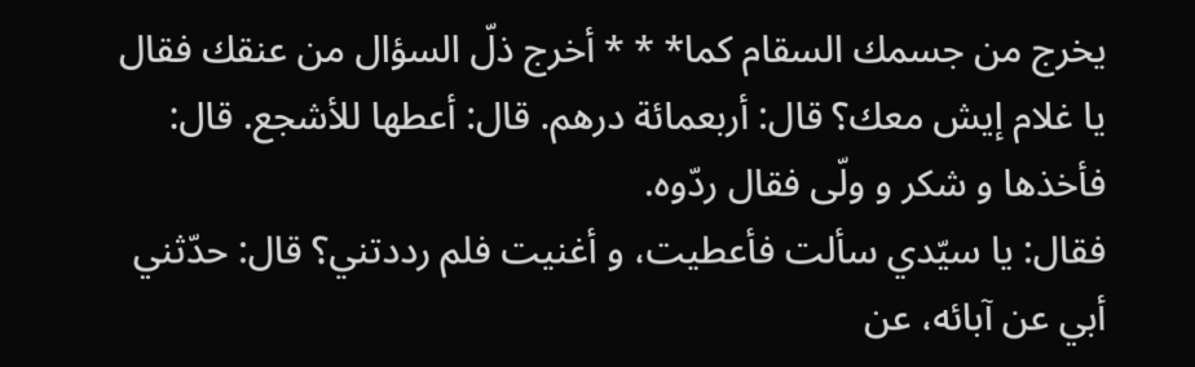يخرج من جسمك السقام كما* * * أخرج ذلّ السؤال من عنقك فقال يا غلام إيش معك؟ قال: أربعمائة درهم. قال: أعطها للأشجع. قال: فأخذها و شكر و ولّى فقال ردّوه.
فقال: يا سيّدي سألت فأعطيت، و أغنيت فلم رددتني؟ قال: حدّثني أبي عن آبائه، عن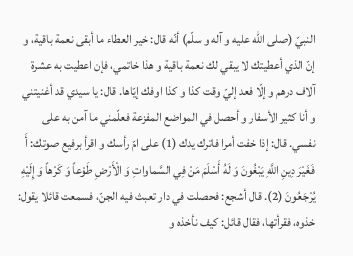النبيّ (صلى اللّه عليه و آله و سلّم) أنّه قال: خير العطاء ما أبقى نعمة باقية، و إنّ الذي أعطيتك لا يبقي لك نعمة باقية و هذا خاتمي، فإن اعطيت به عشرة آلاف درهم و إلّا فعد إليّ وقت كذا و كذا اوفك إيّاها. قال: يا سيدي قد أغنيتني و أنا كثير الأسفار و أحصل في المواضع المفزعة فعلّمني ما آمن به على نفسي. قال: إذا خفت أمرا فاترك يدك (1) على امّ رأسك و اقرأ برفيع صوتك: أَ فَغَيْرَ دِينِ اللَّهِ يَبْغُونَ وَ لَهُ أَسْلَمَ مَنْ فِي السَّماواتِ وَ الْأَرْضِ طَوْعاً وَ كَرْهاً وَ إِلَيْهِ يُرْجَعُونَ (2). قال أشجع: فحصلت في دار تعبث فيه الجنّ، فسمعت قائلا يقول: خذوه، فقرأتها، فقال قائل: كيف نأخذه و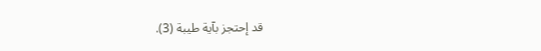قد إحتجز بآية طيبة (3).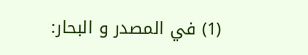(1) في المصدر و البحار: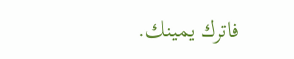فاترك يمينك.